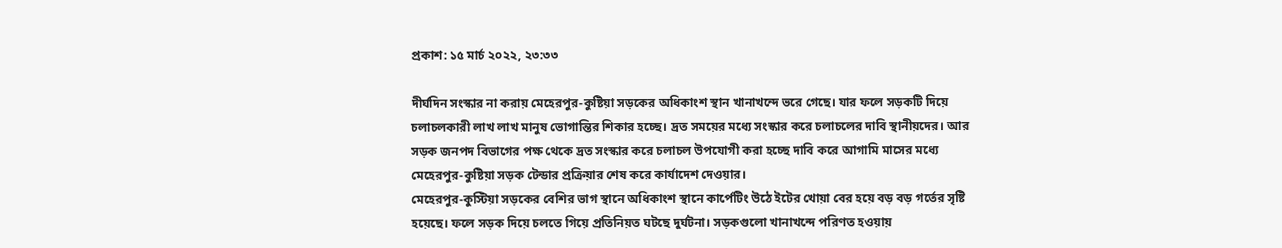প্রকাশ: ১৫ মার্চ ২০২২, ২৩:৩৩

দীর্ঘদিন সংস্কার না করায় মেহেরপুর-কুষ্টিয়া সড়কের অধিকাংশ স্থান খানাখন্দে ভরে গেছে। যার ফলে সড়কটি দিয়ে চলাচলকারী লাখ লাখ মানুষ ভোগান্তির শিকার হচ্ছে। দ্রত সময়ের মধ্যে সংস্কার করে চলাচলের দাবি স্থানীয়দের। আর সড়ক জনপদ বিভাগের পক্ষ থেকে দ্রত সংস্কার করে চলাচল উপযোগী করা হচ্ছে দাবি করে আগামি মাসের মধ্যে মেহেরপুর-কুষ্টিয়া সড়ক টেন্ডার প্রক্রিয়ার শেষ করে কার্যাদেশ দেওয়ার।
মেহেরপুর-কুস্টিয়া সড়কের বেশির ভাগ স্থানে অধিকাংশ স্থানে কার্পেটিং উঠে ইটের খোয়া বের হয়ে বড় বড় গর্তের সৃষ্টি হয়েছে। ফলে সড়ক দিয়ে চলতে গিয়ে প্রতিনিয়ত ঘটছে দুর্ঘটনা। সড়কগুলো খানাখন্দে পরিণত হওয়ায়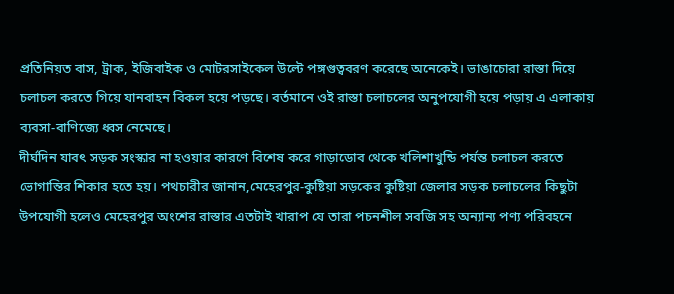প্রতিনিয়ত বাস, ট্রাক, ইজিবাইক ও মোটরসাইকেল উল্টে পঙ্গগুত্ববরণ করেছে অনেকেই। ভাঙাচোরা রাস্তা দিয়ে চলাচল করতে গিয়ে যানবাহন বিকল হয়ে পড়ছে। বর্তমানে ওই রাস্তা চলাচলের অনুপযোগী হয়ে পড়ায় এ এলাকায় ব্যবসা-বাণিজ্যে ধ্বস নেমেছে।
দীর্ঘদিন যাবৎ সড়ক সংস্কার না হওয়ার কারণে বিশেষ করে গাড়াডোব থেকে খলিশাখুন্ডি পর্যন্ত চলাচল করতে ভোগান্তির শিকার হতে হয়। পথচারীর জানান,মেহেরপুর-কুষ্টিয়া সড়কের কুষ্টিয়া জেলার সড়ক চলাচলের কিছুটা উপযোগী হলেও মেহেরপুর অংশের রাস্তার এতটাই খারাপ যে তারা পচনশীল সবজি সহ অন্যান্য পণ্য পরিবহনে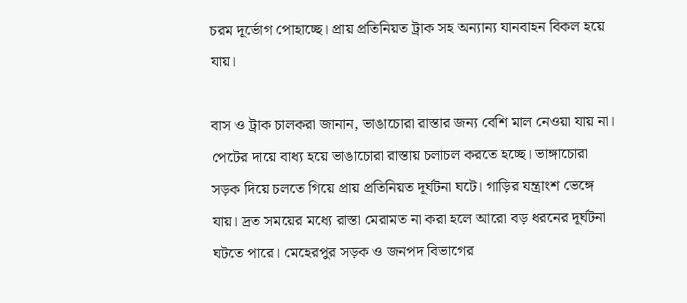চরম দূর্ভোগ পোহাচ্ছে। প্রায় প্রতিনিয়ত ট্রাক সহ অন্যান্য যানবাহন বিকল হয়ে যায়।

বাস ও ট্রাক চালকরা জানান, ভাঙাচোরা রাস্তার জন্য বেশি মাল নেওয়া যায় না। পেটের দায়ে বাধ্য হয়ে ভাঙাচোরা রাস্তায় চলাচল করতে হচ্ছে। ভাঙ্গাচোরা সড়ক দিয়ে চলতে গিয়ে প্রায় প্রতিনিয়ত দূর্ঘটনা ঘটে। গাড়ির যন্ত্রাংশ ভেঙ্গে যায়। দ্রত সময়ের মধ্যে রাস্তা মেরামত না করা হলে আরো বড় ধরনের দূর্ঘটনা ঘটতে পারে। মেহেরপুর সড়ক ও জনপদ বিভাগের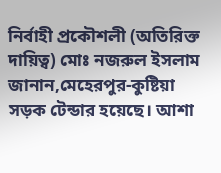নির্বাহী প্রকৌশলী (অতিরিক্ত দায়িত্ব) মোঃ নজরুল ইসলাম জানান,মেহেরপুর-কুষ্টিয়া সড়ক টেন্ডার হয়েছে। আশা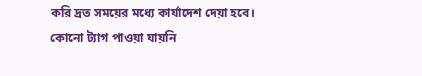করি দ্রত সময়ের মধ্যে কার্যাদেশ দেয়া হবে।
কোনো ট্যাগ পাওয়া যায়নি